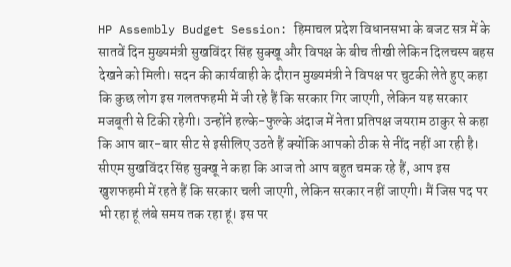HP Assembly Budget Session: हिमाचल प्रदेश विधानसभा के बजट सत्र में के सातवें दिन मुख्यमंत्री सुखविंदर सिंह सुक्खू और विपक्ष के बीच तीखी लेकिन दिलचस्प बहस देखने को मिली। सदन की कार्यवाही के दौरान मुख्यमंत्री ने विपक्ष पर चुटकी लेते हुए कहा कि कुछ लोग इस गलतफहमी में जी रहे हैं कि सरकार गिर जाएगी, लेकिन यह सरकार मजबूती से टिकी रहेगी। उन्होंने हल्के-फुल्के अंदाज में नेता प्रतिपक्ष जयराम ठाकुर से कहा कि आप बार-बार सीट से इसीलिए उठते हैं क्योंकि आपको ठीक से नींद नहीं आ रही है।
सीएम सुखविंदर सिंह सुक्खू ने कहा कि आज तो आप बहुत चमक रहे हैं, आप इस खुशफहमी में रहते हैं कि सरकार चली जाएगी, लेकिन सरकार नहीं जाएगी। मैं जिस पद पर भी रहा हूं लंबे समय तक रहा हूं। इस पर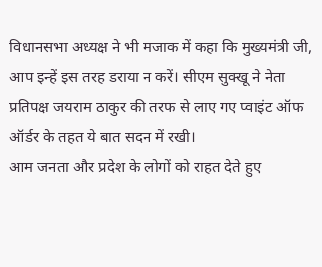विधानसभा अध्यक्ष ने भी मजाक में कहा कि मुख्यमंत्री जी, आप इन्हें इस तरह डराया न करें। सीएम सुक्खू ने नेता प्रतिपक्ष जयराम ठाकुर की तरफ से लाए गए प्वाइंट ऑफ ऑर्डर के तहत ये बात सदन में रखी।
आम जनता और प्रदेश के लोगों को राहत देते हुए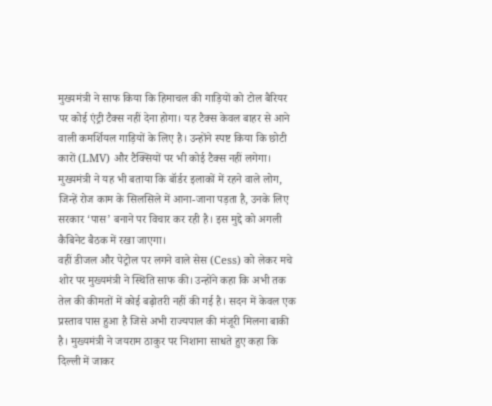मुख्यमंत्री ने साफ किया कि हिमाचल की गाड़ियों को टोल बैरियर पर कोई एंट्री टैक्स नहीं देना होगा। यह टैक्स केवल बाहर से आने वाली कमर्शियल गाड़ियों के लिए है। उन्होंने स्पष्ट किया कि छोटी कारों (LMV) और टैक्सियों पर भी कोई टैक्स नहीं लगेगा। मुख्यमंत्री ने यह भी बताया कि बॉर्डर इलाकों में रहने वाले लोग, जिन्हें रोज काम के सिलसिले में आना-जाना पड़ता है, उनके लिए सरकार ‘पास’ बनाने पर विचार कर रही है। इस मुद्दे को अगली कैबिनेट बैठक में रखा जाएगा।
वहीं डीजल और पेट्रोल पर लगने वाले सेस (Cess) को लेकर मचे शोर पर मुख्यमंत्री ने स्थिति साफ की। उन्होंने कहा कि अभी तक तेल की कीमतों में कोई बढ़ोतरी नहीं की गई है। सदन में केवल एक प्रस्ताव पास हुआ है जिसे अभी राज्यपाल की मंजूरी मिलना बाकी है। मुख्यमंत्री ने जयराम ठाकुर पर निशाना साधते हुए कहा कि दिल्ली में जाकर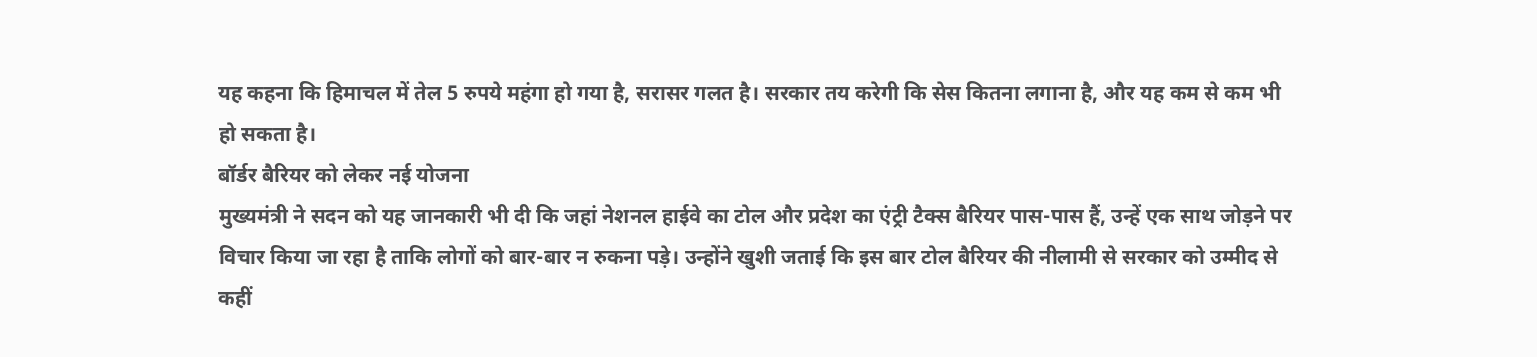यह कहना कि हिमाचल में तेल 5 रुपये महंगा हो गया है, सरासर गलत है। सरकार तय करेगी कि सेस कितना लगाना है, और यह कम से कम भी हो सकता है।
बॉर्डर बैरियर को लेकर नई योजना
मुख्यमंत्री ने सदन को यह जानकारी भी दी कि जहां नेशनल हाईवे का टोल और प्रदेश का एंट्री टैक्स बैरियर पास-पास हैं, उन्हें एक साथ जोड़ने पर विचार किया जा रहा है ताकि लोगों को बार-बार न रुकना पड़े। उन्होंने खुशी जताई कि इस बार टोल बैरियर की नीलामी से सरकार को उम्मीद से कहीं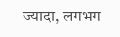ज्यादा, लगभग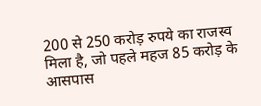200 से 250 करोड़ रुपये का राजस्व मिला है, जो पहले महज 85 करोड़ के आसपास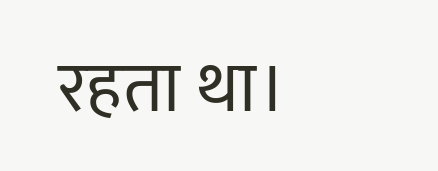रहता था।